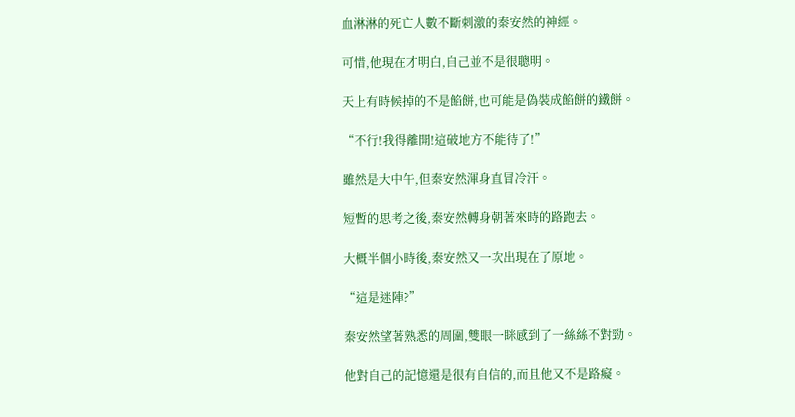血淋淋的死亡人數不斷刺激的秦安然的神經。

可惜,他現在才明白,自己並不是很聰明。

天上有時候掉的不是餡餅,也可能是偽裝成餡餅的鐵餅。

“不行!我得離開!這破地方不能待了!”

雖然是大中午,但秦安然渾身直冒冷汗。

短暫的思考之後,秦安然轉身朝著來時的路跑去。

大概半個小時後,秦安然又一次出現在了原地。

“這是迷陣?”

秦安然望著熟悉的周圍,雙眼一眯感到了一絲絲不對勁。

他對自己的記憶還是很有自信的,而且他又不是路癡。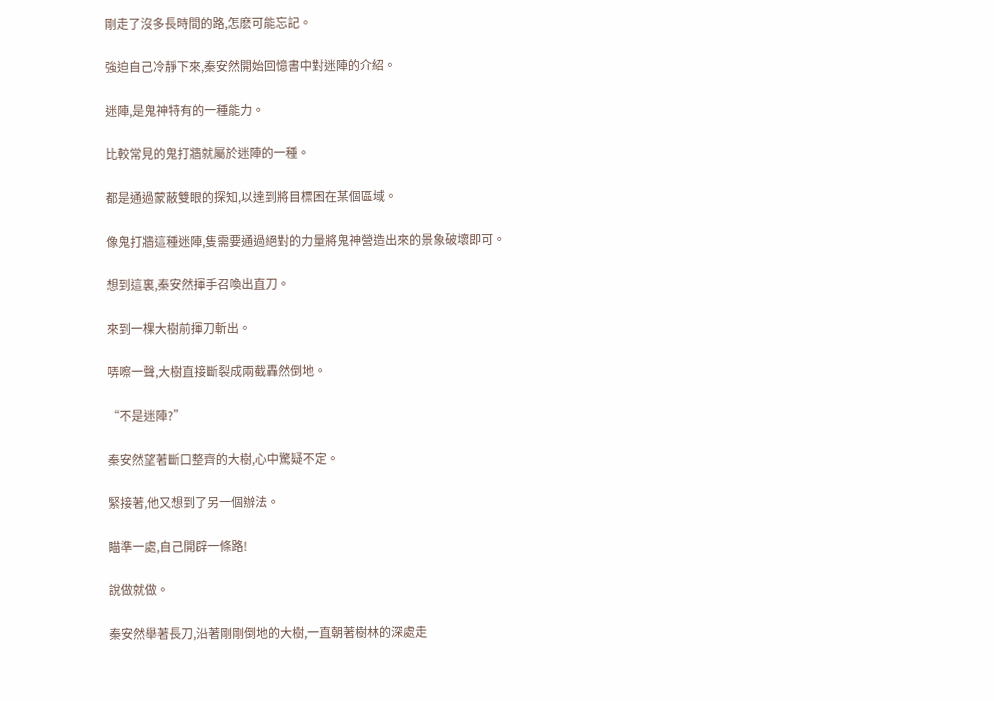剛走了沒多長時間的路,怎麽可能忘記。

強迫自己冷靜下來,秦安然開始回憶書中對迷陣的介紹。

迷陣,是鬼神特有的一種能力。

比較常見的鬼打牆就屬於迷陣的一種。

都是通過蒙蔽雙眼的探知,以達到將目標困在某個區域。

像鬼打牆這種迷陣,隻需要通過絕對的力量將鬼神營造出來的景象破壞即可。

想到這裏,秦安然揮手召喚出直刀。

來到一棵大樹前揮刀斬出。

哢嚓一聲,大樹直接斷裂成兩截轟然倒地。

“不是迷陣?”

秦安然望著斷口整齊的大樹,心中驚疑不定。

緊接著,他又想到了另一個辦法。

瞄準一處,自己開辟一條路!

說做就做。

秦安然舉著長刀,沿著剛剛倒地的大樹,一直朝著樹林的深處走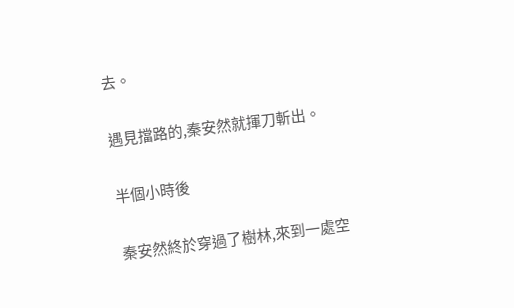去。

遇見擋路的,秦安然就揮刀斬出。

半個小時後

秦安然終於穿過了樹林,來到一處空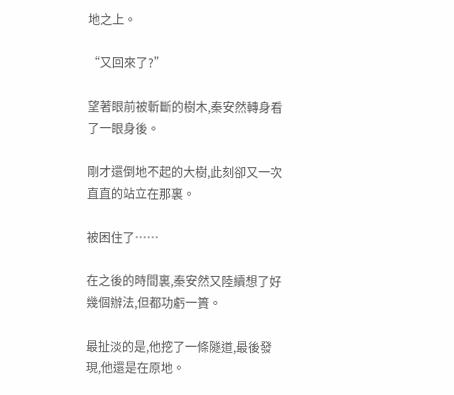地之上。

“又回來了?”

望著眼前被斬斷的樹木,秦安然轉身看了一眼身後。

剛才還倒地不起的大樹,此刻卻又一次直直的站立在那裏。

被困住了……

在之後的時間裏,秦安然又陸續想了好幾個辦法,但都功虧一簣。

最扯淡的是,他挖了一條隧道,最後發現,他還是在原地。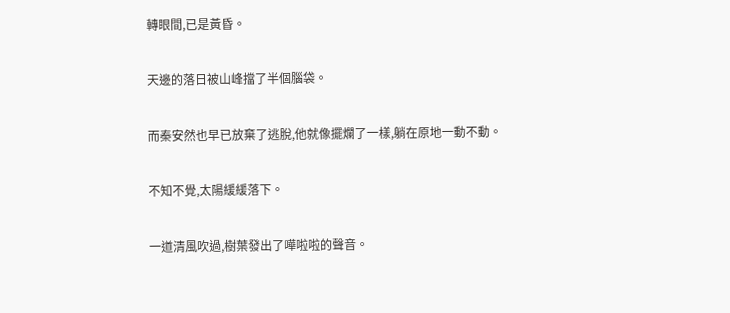轉眼間,已是黃昏。

天邊的落日被山峰擋了半個腦袋。

而秦安然也早已放棄了逃脫,他就像擺爛了一樣,躺在原地一動不動。

不知不覺,太陽緩緩落下。

一道清風吹過,樹葉發出了嘩啦啦的聲音。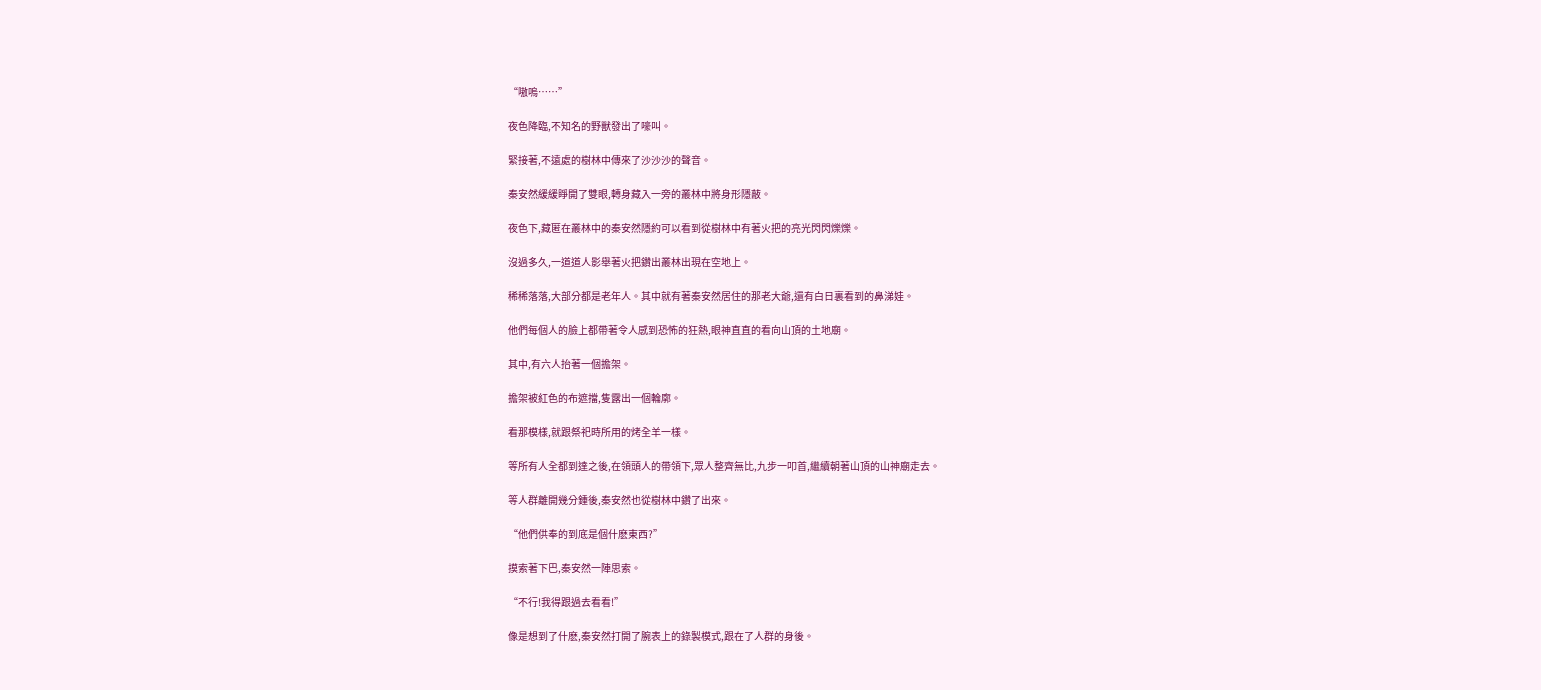“嗷嗚……”

夜色降臨,不知名的野獸發出了嚎叫。

緊接著,不遠處的樹林中傳來了沙沙沙的聲音。

秦安然緩緩睜開了雙眼,轉身藏入一旁的叢林中將身形隱蔽。

夜色下,藏匿在叢林中的秦安然隱約可以看到從樹林中有著火把的亮光閃閃爍爍。

沒過多久,一道道人影舉著火把鑽出叢林出現在空地上。

稀稀落落,大部分都是老年人。其中就有著秦安然居住的那老大爺,還有白日裏看到的鼻涕娃。

他們每個人的臉上都帶著令人感到恐怖的狂熱,眼神直直的看向山頂的土地廟。

其中,有六人抬著一個擔架。

擔架被紅色的布遮擋,隻露出一個輪廓。

看那模樣,就跟祭祀時所用的烤全羊一樣。

等所有人全都到達之後,在領頭人的帶領下,眾人整齊無比,九步一叩首,繼續朝著山頂的山神廟走去。

等人群離開幾分鍾後,秦安然也從樹林中鑽了出來。

“他們供奉的到底是個什麽東西?”

摸索著下巴,秦安然一陣思索。

“不行!我得跟過去看看!”

像是想到了什麽,秦安然打開了腕表上的錄製模式,跟在了人群的身後。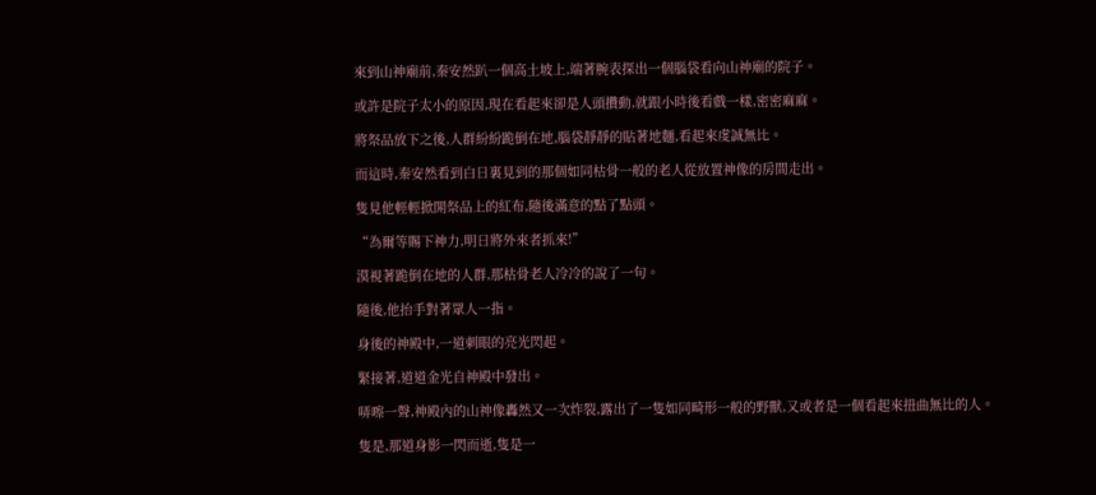來到山神廟前,秦安然趴一個高土坡上,端著腕表探出一個腦袋看向山神廟的院子。

或許是院子太小的原因,現在看起來卻是人頭攢動,就跟小時後看戲一樣,密密麻麻。

將祭品放下之後,人群紛紛跪倒在地,腦袋靜靜的貼著地麵,看起來虔誠無比。

而這時,秦安然看到白日裏見到的那個如同枯骨一般的老人從放置神像的房間走出。

隻見他輕輕掀開祭品上的紅布,隨後滿意的點了點頭。

“為爾等賜下神力,明日將外來者抓來!”

漠視著跪倒在地的人群,那枯骨老人冷冷的說了一句。

隨後,他抬手對著眾人一指。

身後的神殿中,一道刺眼的亮光閃起。

緊接著,道道金光自神殿中發出。

哢嚓一聲,神殿內的山神像轟然又一次炸裂,露出了一隻如同畸形一般的野獸,又或者是一個看起來扭曲無比的人。

隻是,那道身影一閃而逝,隻是一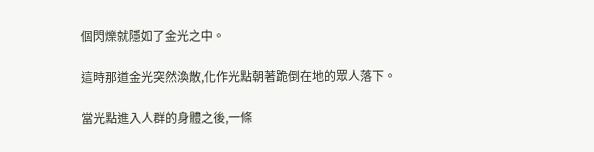個閃爍就隱如了金光之中。

這時那道金光突然渙散,化作光點朝著跪倒在地的眾人落下。

當光點進入人群的身體之後,一條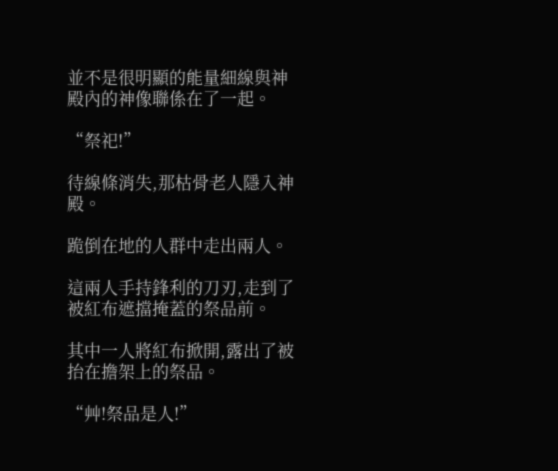並不是很明顯的能量細線與神殿內的神像聯係在了一起。

“祭祀!”

待線條消失,那枯骨老人隱入神殿。

跪倒在地的人群中走出兩人。

這兩人手持鋒利的刀刃,走到了被紅布遮擋掩蓋的祭品前。

其中一人將紅布掀開,露出了被抬在擔架上的祭品。

“艸!祭品是人!”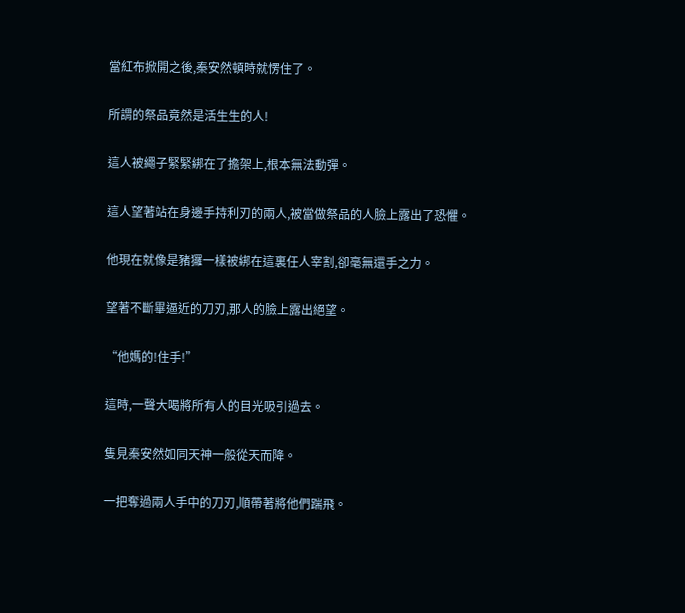當紅布掀開之後,秦安然頓時就愣住了。

所謂的祭品竟然是活生生的人!

這人被繩子緊緊綁在了擔架上,根本無法動彈。

這人望著站在身邊手持利刃的兩人,被當做祭品的人臉上露出了恐懼。

他現在就像是豬玀一樣被綁在這裏任人宰割,卻毫無還手之力。

望著不斷畢逼近的刀刃,那人的臉上露出絕望。

“他媽的!住手!”

這時,一聲大喝將所有人的目光吸引過去。

隻見秦安然如同天神一般從天而降。

一把奪過兩人手中的刀刃,順帶著將他們踹飛。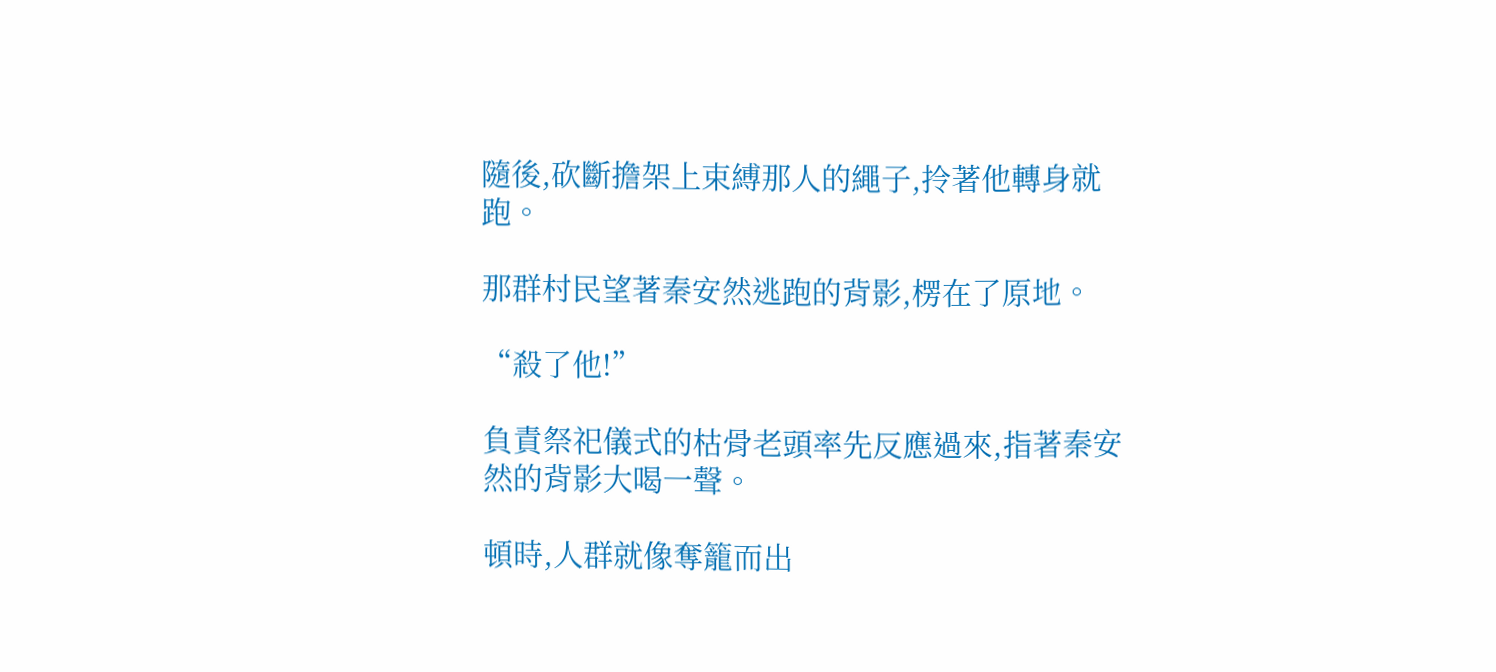隨後,砍斷擔架上束縛那人的繩子,拎著他轉身就跑。

那群村民望著秦安然逃跑的背影,楞在了原地。

“殺了他!”

負責祭祀儀式的枯骨老頭率先反應過來,指著秦安然的背影大喝一聲。

頓時,人群就像奪籠而出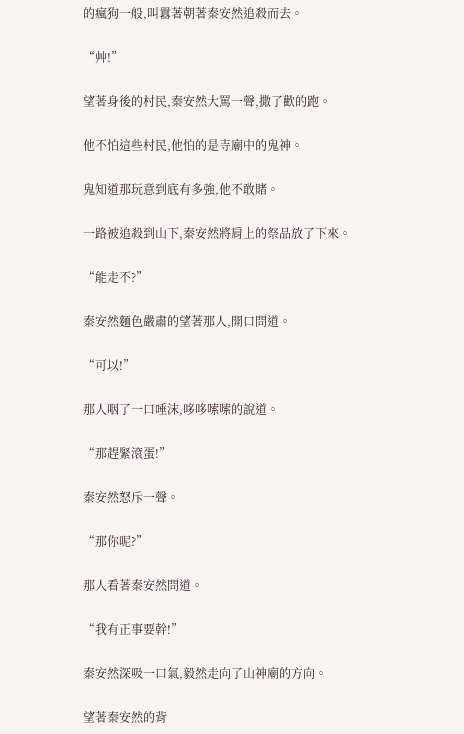的瘋狗一般,叫囂著朝著秦安然追殺而去。

“艸!”

望著身後的村民,秦安然大罵一聲,撒了歡的跑。

他不怕這些村民,他怕的是寺廟中的鬼神。

鬼知道那玩意到底有多強,他不敢賭。

一路被追殺到山下,秦安然將肩上的祭品放了下來。

“能走不?”

秦安然麵色嚴肅的望著那人,開口問道。

“可以!”

那人咽了一口唾沫,哆哆嗦嗦的說道。

“那趕緊滾蛋!”

秦安然怒斥一聲。

“那你呢?”

那人看著秦安然問道。

“我有正事要幹!”

秦安然深吸一口氣,毅然走向了山神廟的方向。

望著秦安然的背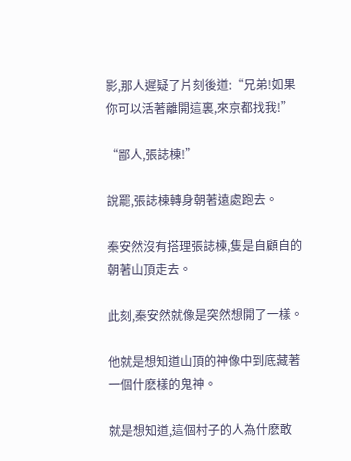影,那人遲疑了片刻後道:“兄弟!如果你可以活著離開這裏,來京都找我!”

“鄙人,張誌棟!”

說罷,張誌棟轉身朝著遠處跑去。

秦安然沒有搭理張誌棟,隻是自顧自的朝著山頂走去。

此刻,秦安然就像是突然想開了一樣。

他就是想知道山頂的神像中到底藏著一個什麽樣的鬼神。

就是想知道,這個村子的人為什麽敢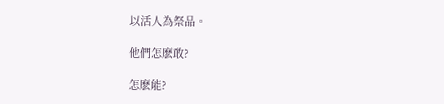以活人為祭品。

他們怎麽敢?

怎麽能?